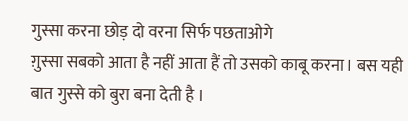गुस्सा करना छोड़ दो वरना सिर्फ पछताओगे
ग़ुस्सा सबको आता है नहीं आता हैं तो उसको काबू करना। बस यही बात गुस्से को बुरा बना देती है ।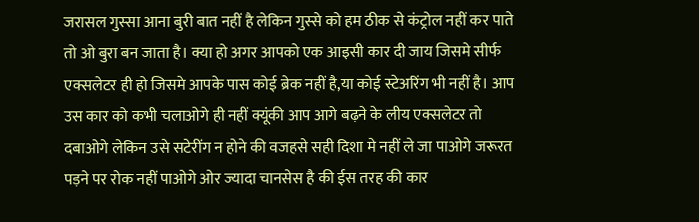जरासल गुस्सा आना बुरी बात नहीं है लेकिन गुस्से को हम ठीक से कंट्रोल नहीं कर पाते तो ओ बुरा बन जाता है। क्या हो अगर आपको एक आइसी कार दी जाय जिसमे सीर्फ एक्सलेटर ही हो जिसमे आपके पास कोई ब्रेक नहीं है,या कोई स्टेअरिंग भी नहीं है। आप उस कार को कभी चलाओगे ही नहीं क्यूंकी आप आगे बढ़ने के लीय एक्सलेटर तो दबाओगे लेकिन उसे सटेरींग न होने की वजहसे सही दिशा मे नहीं ले जा पाओगे जरूरत पड़ने पर रोक नहीं पाओगे ओर ज्यादा चानसेस है की ईस तरह की कार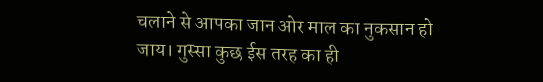चलाने से आपका जान ओर माल का नुकसान हो जाय। गुस्सा कुछ ईस तरह का ही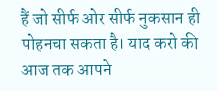हैं जो सीर्फ ओर सीर्फ नुकसान ही पोहनचा सकता है। याद करो की आज तक आपने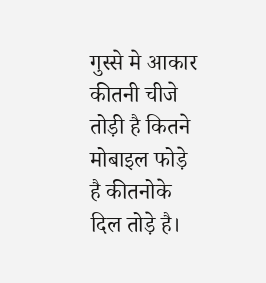गुस्से मे आकार कीतनी चीजे तोड़ी है कितने मोबाइल फोड़े है कीतनोके दिल तोड़े है।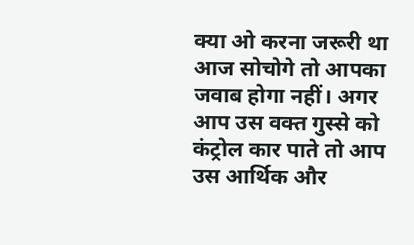क्या ओ करना जरूरी था आज सोचोगे तो आपका जवाब होगा नहीं। अगर आप उस वक्त गुस्से को कंट्रोल कार पाते तो आप उस आर्थिक और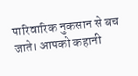पारिवारिक नुकसान से बच जाते। आपको कहानी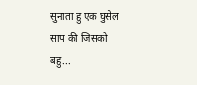सुनाता हु एक घुसेल साप की जिसको बहु...